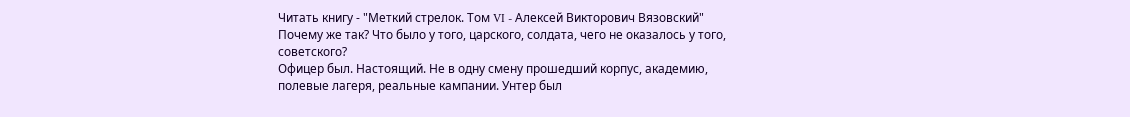Читать книгу - "Меткий стрелок. Том VI - Алексей Викторович Вязовский"
Почему же так? Что было у того, царского, солдата, чего не оказалось у того, советского?
Офицер был. Настоящий. Не в одну смену прошедший корпус, академию, полевые лагеря, реальные кампании. Унтер был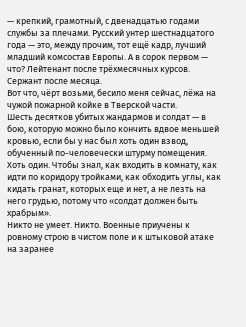— крепкий, грамотный, с двенадцатью годами службы за плечами. Русский унтер шестнадцатого года — это, между прочим, тот ещё кадр, лучший младший комсостав Европы. А в сорок первом — что? Лейтенант после трёхмесячных курсов. Сержант после месяца.
Вот что, чёрт возьми, бесило меня сейчас, лёжа на чужой пожарной койке в Тверской части.
Шесть десятков убитых жандармов и солдат — в бою, которую можно было кончить вдвое меньшей кровью, если бы у нас был хоть один взвод, обученный по-человечески штурму помещения. Хоть один. Чтобы знал, как входить в комнату, как идти по коридору тройками, как обходить углы, как кидать гранат, которых еще и нет, а не лезть на него грудью, потому что «солдат должен быть храбрым».
Никто не умеет. Никто. Военные приучены к ровному строю в чистом поле и к штыковой атаке на заранее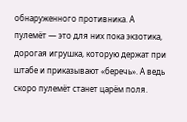обнаруженного противника. А пулемёт — это для них пока экзотика, дорогая игрушка, которую держат при штабе и приказывают «беречь». А ведь скоро пулемёт станет царём поля.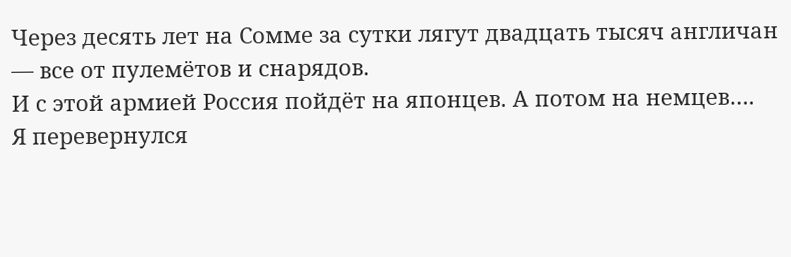Через десять лет на Сомме за сутки лягут двадцать тысяч англичан — все от пулемётов и снарядов.
И с этой армией Россия пойдёт на японцев. А потом на немцев….
Я перевернулся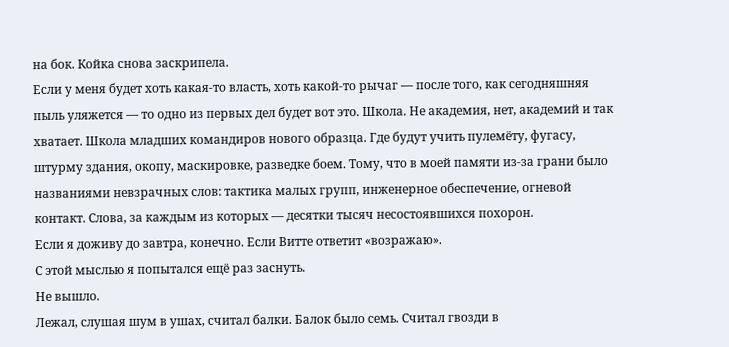на бок. Койка снова заскрипела.
Если у меня будет хоть какая-то власть, хоть какой-то рычаг — после того, как сегодняшняя пыль уляжется — то одно из первых дел будет вот это. Школа. Не академия, нет, академий и так хватает. Школа младших командиров нового образца. Где будут учить пулемёту, фугасу, штурму здания, окопу, маскировке, разведке боем. Тому, что в моей памяти из-за грани было названиями невзрачных слов: тактика малых групп, инженерное обеспечение, огневой контакт. Слова, за каждым из которых — десятки тысяч несостоявшихся похорон.
Если я доживу до завтра, конечно. Если Витте ответит «возражаю».
С этой мыслью я попытался ещё раз заснуть.
Не вышло.
Лежал, слушая шум в ушах, считал балки. Балок было семь. Считал гвозди в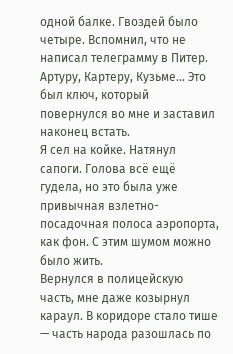одной балке. Гвоздей было четыре. Вспомнил, что не написал телеграмму в Питер. Артуру, Картеру, Кузьме… Это был ключ, который повернулся во мне и заставил наконец встать.
Я сел на койке. Натянул сапоги. Голова всё ещё гудела, но это была уже привычная взлетно-посадочная полоса аэропорта, как фон. С этим шумом можно было жить.
Вернулся в полицейскую часть, мне даже козырнул караул. В коридоре стало тише — часть народа разошлась по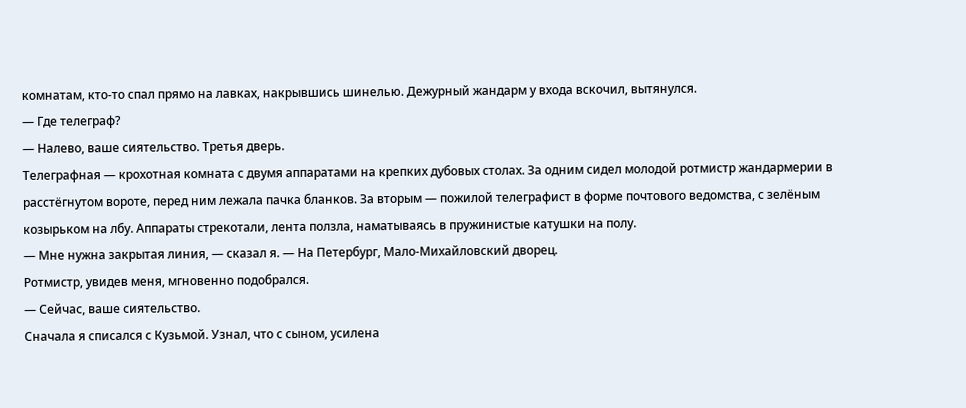комнатам, кто-то спал прямо на лавках, накрывшись шинелью. Дежурный жандарм у входа вскочил, вытянулся.
— Где телеграф?
— Налево, ваше сиятельство. Третья дверь.
Телеграфная — крохотная комната с двумя аппаратами на крепких дубовых столах. За одним сидел молодой ротмистр жандармерии в расстёгнутом вороте, перед ним лежала пачка бланков. За вторым — пожилой телеграфист в форме почтового ведомства, с зелёным козырьком на лбу. Аппараты стрекотали, лента ползла, наматываясь в пружинистые катушки на полу.
— Мне нужна закрытая линия, — сказал я. — На Петербург, Мало-Михайловский дворец.
Ротмистр, увидев меня, мгновенно подобрался.
— Сейчас, ваше сиятельство.
Сначала я списался с Кузьмой. Узнал, что с сыном, усилена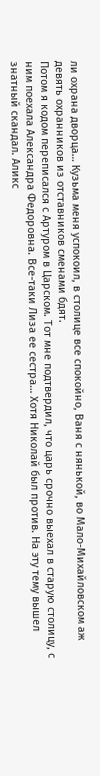ли охрана дворца… Кузьма меня успокоил, в столице все спокойно, Ваня с нянькой, во Мало-Михайловском аж девять охранников из отставников сменами бдят.
Потом я кодом переписался с Артуром в Царском. Тот мне подтвердил, что царь срочно выехал в старую столицу, с ним поехала Александра Федоровна. Все-таки Лиза ее сестра… Хотя Николай был против. На эту тему вышел знатный скандал. Аликс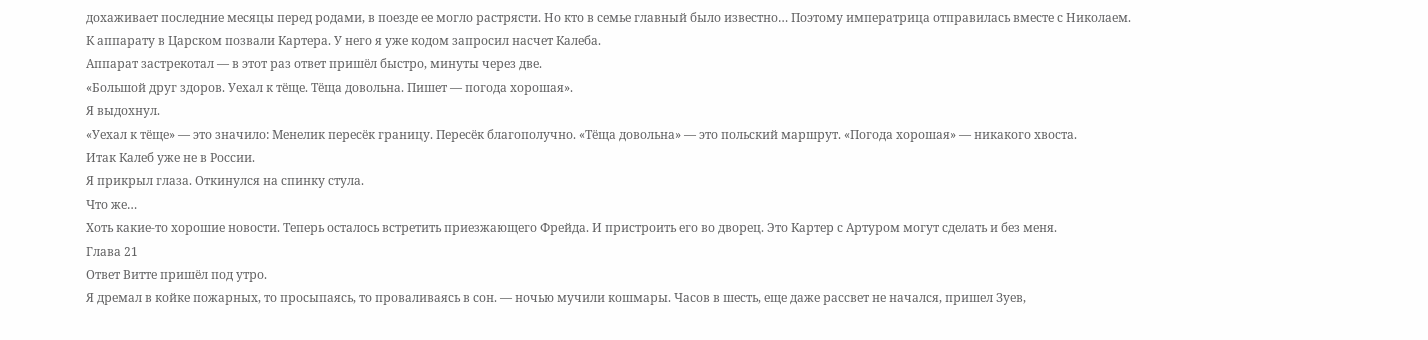дохаживает последние месяцы перед родами, в поезде ее могло растрясти. Но кто в семье главный было известно… Поэтому императрица отправилась вместе с Николаем.
К аппарату в Царском позвали Картера. У него я уже кодом запросил насчет Калеба.
Аппарат застрекотал — в этот раз ответ пришёл быстро, минуты через две.
«Большой друг здоров. Уехал к тёще. Тёща довольна. Пишет — погода хорошая».
Я выдохнул.
«Уехал к тёще» — это значило: Менелик пересёк границу. Пересёк благополучно. «Тёща довольна» — это польский маршрут. «Погода хорошая» — никакого хвоста.
Итак Калеб уже не в России.
Я прикрыл глаза. Откинулся на спинку стула.
Что же…
Хоть какие-то хорошие новости. Теперь осталось встретить приезжающего Фрейда. И пристроить его во дворец. Это Картер с Артуром могут сделать и без меня.
Глава 21
Ответ Витте пришёл под утро.
Я дремал в койке пожарных, то просыпаясь, то проваливаясь в сон. — ночью мучили кошмары. Часов в шесть, еще даже рассвет не начался, пришел Зуев,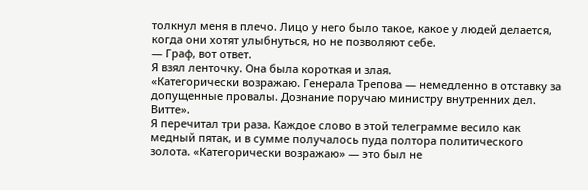толкнул меня в плечо. Лицо у него было такое, какое у людей делается, когда они хотят улыбнуться, но не позволяют себе.
— Граф, вот ответ.
Я взял ленточку. Она была короткая и злая.
«Категорически возражаю. Генерала Трепова — немедленно в отставку за допущенные провалы. Дознание поручаю министру внутренних дел. Витте».
Я перечитал три раза. Каждое слово в этой телеграмме весило как медный пятак, и в сумме получалось пуда полтора политического золота. «Категорически возражаю» — это был не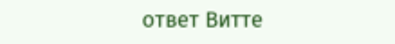ответ Витте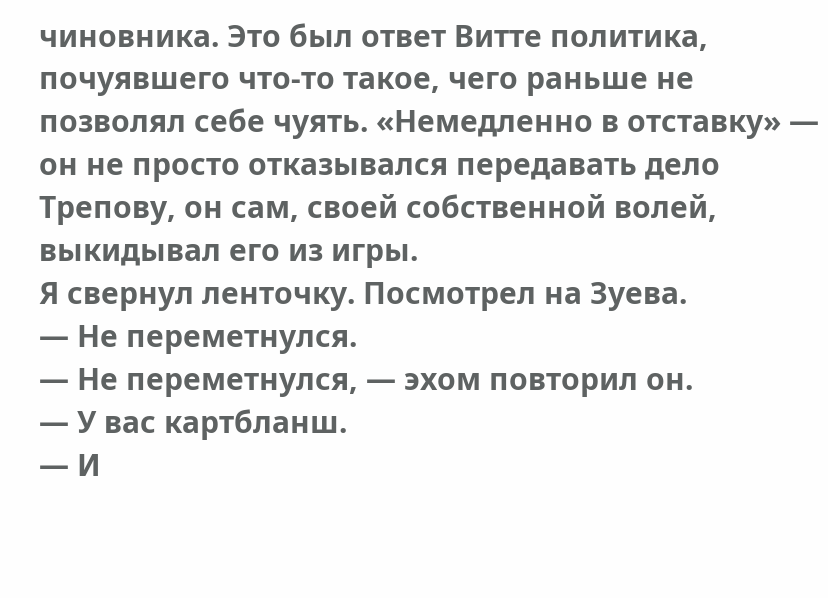чиновника. Это был ответ Витте политика, почуявшего что-то такое, чего раньше не позволял себе чуять. «Немедленно в отставку» — он не просто отказывался передавать дело Трепову, он сам, своей собственной волей, выкидывал его из игры.
Я свернул ленточку. Посмотрел на Зуева.
— Не переметнулся.
— Не переметнулся, — эхом повторил он.
— У вас картбланш.
— И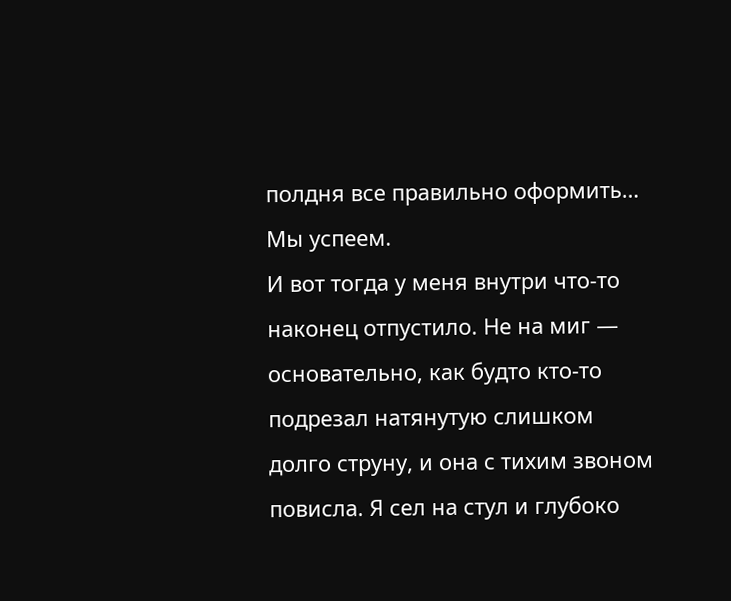полдня все правильно оформить… Мы успеем.
И вот тогда у меня внутри что-то наконец отпустило. Не на миг — основательно, как будто кто-то подрезал натянутую слишком долго струну, и она с тихим звоном повисла. Я сел на стул и глубоко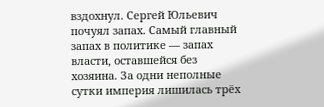вздохнул. Сергей Юльевич почуял запах. Самый главный запах в политике — запах власти, оставшейся без хозяина. За одни неполные сутки империя лишилась трёх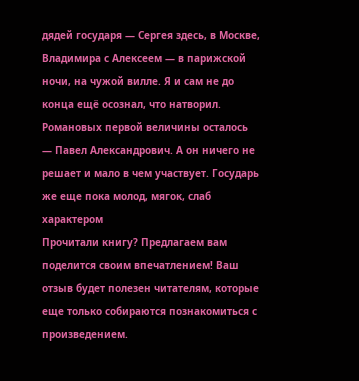дядей государя — Сергея здесь, в Москве, Владимира с Алексеем — в парижской ночи, на чужой вилле. Я и сам не до конца ещё осознал, что натворил. Романовых первой величины осталось — Павел Александрович. А он ничего не решает и мало в чем участвует. Государь же еще пока молод, мягок, слаб характером
Прочитали книгу? Предлагаем вам поделится своим впечатлением! Ваш отзыв будет полезен читателям, которые еще только собираются познакомиться с произведением.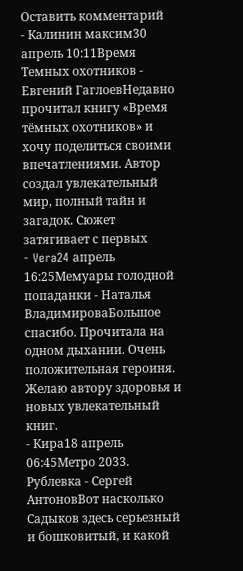Оставить комментарий
- Калинин максим30 апрель 10:11Время Темных охотников - Евгений ГаглоевНедавно прочитал книгу «Время тёмных охотников» и хочу поделиться своими впечатлениями. Автор создал увлекательный мир, полный тайн и загадок. Сюжет затягивает с первых
- Vera24 апрель 16:25Мемуары голодной попаданки - Наталья ВладимироваБольшое спасибо. Прочитала на одном дыхании. Очень положительная героиня. Желаю автору здоровья и новых увлекательный книг.
- Кира18 апрель 06:45Метро 2033. Рублевка - Сергей АнтоновВот насколько Садыков здесь серьезный и бошковитый, и какой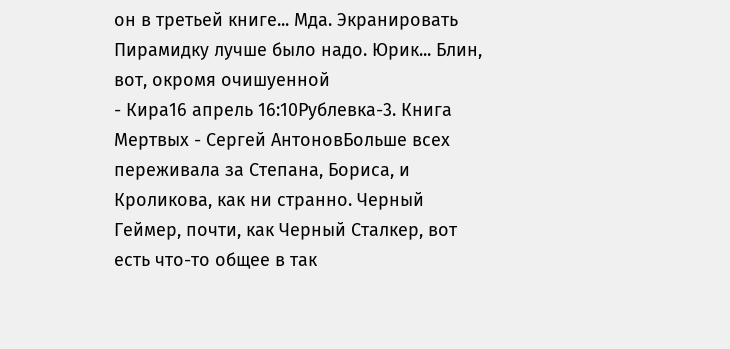он в третьей книге... Мда. Экранировать Пирамидку лучше было надо. Юрик... Блин, вот, окромя очишуенной
- Кира16 апрель 16:10Рублевка-3. Книга Мертвых - Сергей АнтоновБольше всех переживала за Степана, Бориса, и Кроликова, как ни странно. Черный Геймер, почти, как Черный Сталкер, вот есть что-то общее в так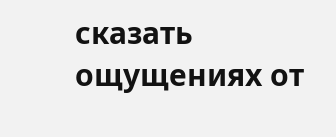сказать ощущениях от